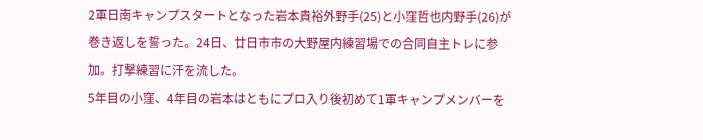2軍日南キャンプスタートとなった岩本貴裕外野手(25)と小窪哲也内野手(26)が巻き返しを誓った。24日、廿日市市の大野屋内練習場での合同自主トレに参加。打撃練習に汗を流した。
5年目の小窪、4年目の岩本はともにプロ入り後初めて1軍キャンプメンバーを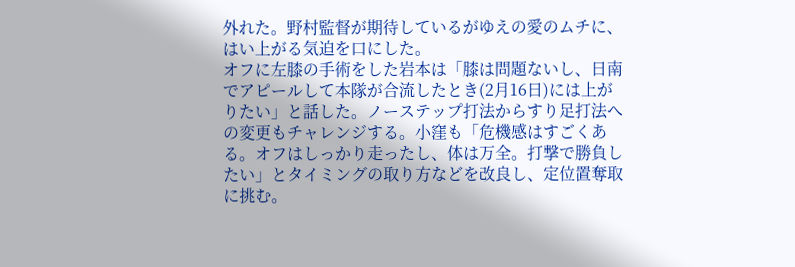外れた。野村監督が期待しているがゆえの愛のムチに、はい上がる気迫を口にした。
オフに左膝の手術をした岩本は「膝は問題ないし、日南でアピールして本隊が合流したとき(2月16日)には上がりたい」と話した。ノーステップ打法からすり足打法への変更もチャレンジする。小窪も「危機感はすごくある。オフはしっかり走ったし、体は万全。打撃で勝負したい」とタイミングの取り方などを改良し、定位置奪取に挑む。